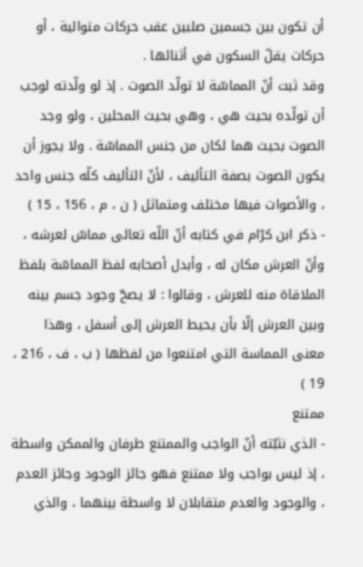أن تكون بين جسمين صلبين عقب حركات متوالية ، أو حركات يقلّ السكون في أثنائها .
وقد ثبت أنّ المماسّة لا تولّد الصوت . إذ لو ولّدته لوجب أن تولّده بحيث هي ، وهي بحيث المحلين ، ولو وجد الصوت بحيث هما لكان من جنس المماسّة . ولا يجوز أن يكون الصوت بصفة التأليف ، لأنّ التأليف كلّه جنس واحد ، والأصوات فيها مختلف ومتماثل ( ن ، م ، 156 ، 15 )
- ذكر ابن كرّام في كتابه أنّ اللّه تعالى مماسّ لعرشه ، وأنّ العرش مكان له ، وأبدل أصحابه لفظ المماسّة بلفظ الملاقاة منه للعرش ، وقالوا : لا يصحّ وجود جسم بينه وبين العرش إلّا بأن يحيط العرش إلى أسفل ، وهذا معنى المماسة التي امتنعوا من لفظها ( ب ، ف ، 216 ، 19 )
ممتنع
- الذي نثبّته أنّ الواجب والممتنع طرفان والممكن واسطة ، إذ ليس بواجب ولا ممتنع فهو جائز الوجود وجائز العدم ، والوجود والعدم متقابلان لا واسطة بينهما ، والذي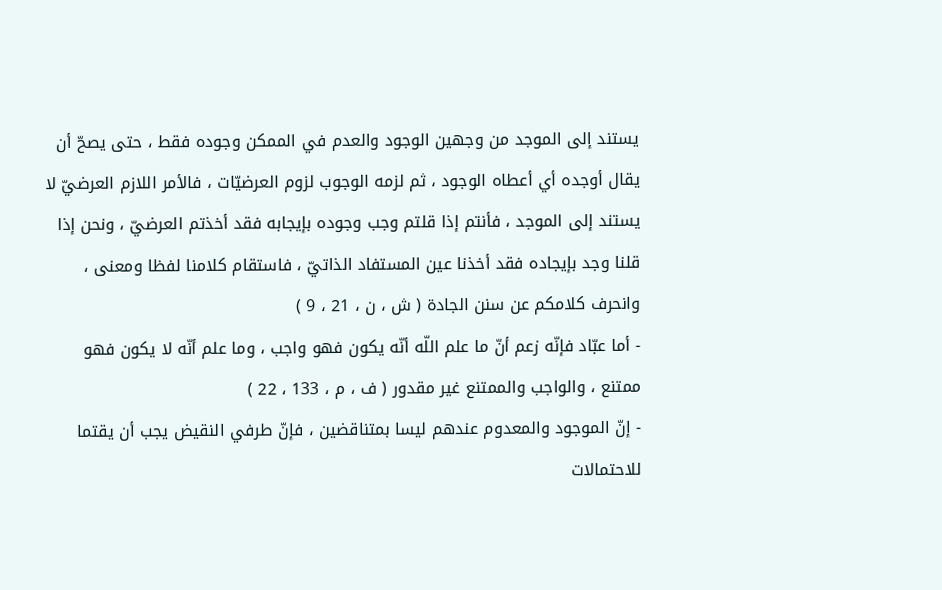يستند إلى الموجد من وجهين الوجود والعدم في الممكن وجوده فقط ، حتى يصحّ أن يقال أوجده أي أعطاه الوجود ، ثم لزمه الوجوب لزوم العرضيّات ، فالأمر اللازم العرضيّ لا يستند إلى الموجد ، فأنتم إذا قلتم وجب وجوده بإيجابه فقد أخذتم العرضيّ ، ونحن إذا قلنا وجد بإيجاده فقد أخذنا عين المستفاد الذاتيّ ، فاستقام كلامنا لفظا ومعنى ، وانحرف كلامكم عن سنن الجادة ( ش ، ن ، 21 ، 9 )
- أما عبّاد فإنّه زعم أنّ ما علم اللّه أنّه يكون فهو واجب ، وما علم أنّه لا يكون فهو ممتنع ، والواجب والممتنع غير مقدور ( ف ، م ، 133 ، 22 )
- إنّ الموجود والمعدوم عندهم ليسا بمتناقضين ، فإنّ طرفي النقيض يجب أن يقتما للاحتمالات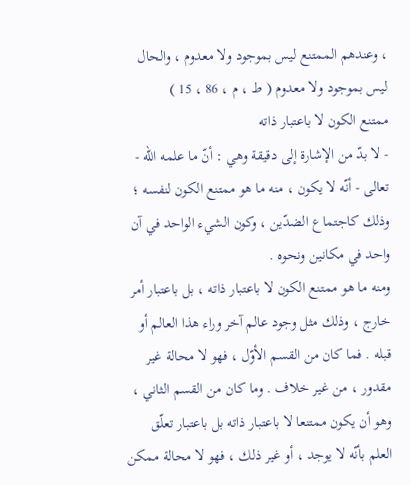، وعندهم الممتنع ليس بموجود ولا معدوم ، والحال ليس بموجود ولا معدوم ( ط ، م ، 86 ، 15 )
ممتنع الكون لا باعتبار ذاته
- لا بدّ من الإشارة إلى دقيقة وهي : أنّ ما علمه اللّه - تعالى - أنّه لا يكون ، منه ما هو ممتنع الكون لنفسه ؛ وذلك كاجتماع الضدّين ، وكون الشيء الواحد في آن واحد في مكانين ونحوه .
ومنه ما هو ممتنع الكون لا باعتبار ذاته ، بل باعتبار أمر خارج ، وذلك مثل وجود عالم آخر وراء هذا العالم أو قبله . فما كان من القسم الأوّل ، فهو لا محالة غير مقدور ، من غير خلاف . وما كان من القسم الثاني ، وهو أن يكون ممتنعا لا باعتبار ذاته بل باعتبار تعلّق العلم بأنّه لا يوجد ، أو غير ذلك ، فهو لا محالة ممكن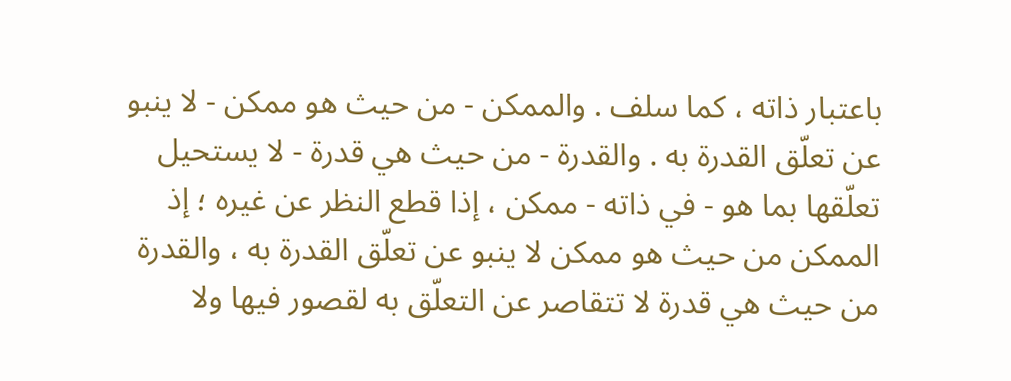باعتبار ذاته ، كما سلف . والممكن - من حيث هو ممكن - لا ينبو عن تعلّق القدرة به . والقدرة - من حيث هي قدرة - لا يستحيل تعلّقها بما هو - في ذاته - ممكن ، إذا قطع النظر عن غيره ؛ إذ الممكن من حيث هو ممكن لا ينبو عن تعلّق القدرة به ، والقدرة من حيث هي قدرة لا تتقاصر عن التعلّق به لقصور فيها ولا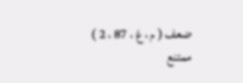ضعف ( م ، غ ، 87 ، 2 )
ممتنع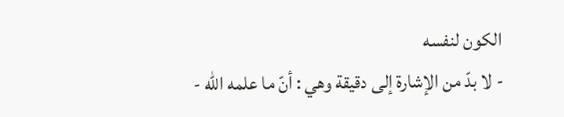الكون لنفسه
- لا بدّ من الإشارة إلى دقيقة وهي : أنّ ما علمه اللّه -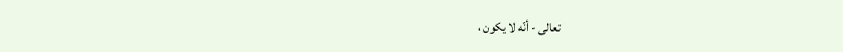تعالى - أنّه لا يكون ،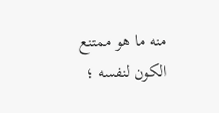منه ما هو ممتنع الكون لنفسه ؛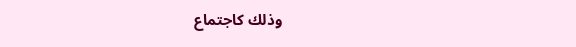وذلك كاجتماع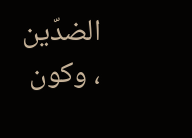الضدّين ، وكون